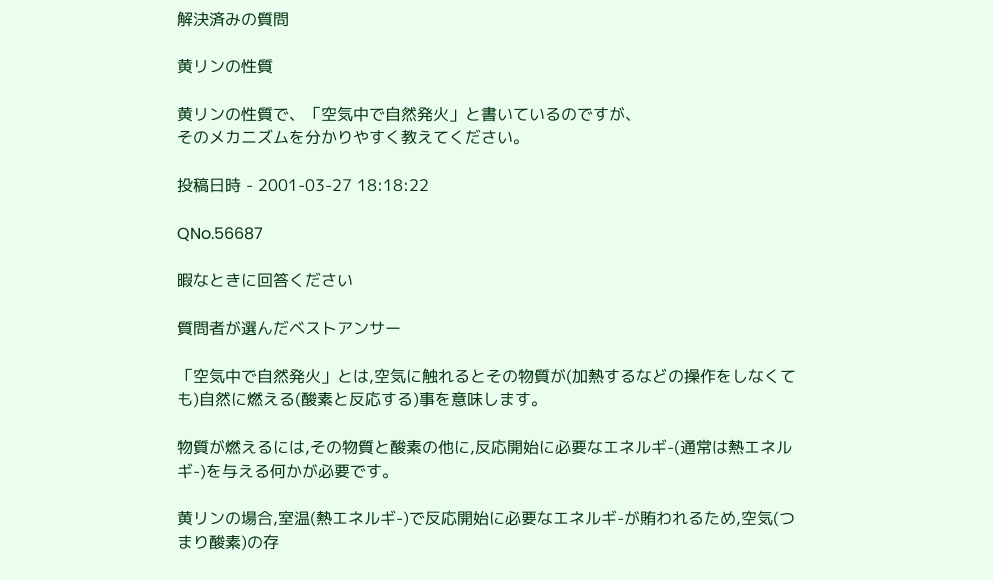解決済みの質問

黄リンの性質

黄リンの性質で、「空気中で自然発火」と書いているのですが、
そのメカニズムを分かりやすく教えてください。

投稿日時 - 2001-03-27 18:18:22

QNo.56687

暇なときに回答ください

質問者が選んだベストアンサー

「空気中で自然発火」とは,空気に触れるとその物質が(加熱するなどの操作をしなくても)自然に燃える(酸素と反応する)事を意味します。

物質が燃えるには,その物質と酸素の他に,反応開始に必要なエネルギ-(通常は熱エネルギ-)を与える何かが必要です。

黄リンの場合,室温(熱エネルギ-)で反応開始に必要なエネルギ-が賄われるため,空気(つまり酸素)の存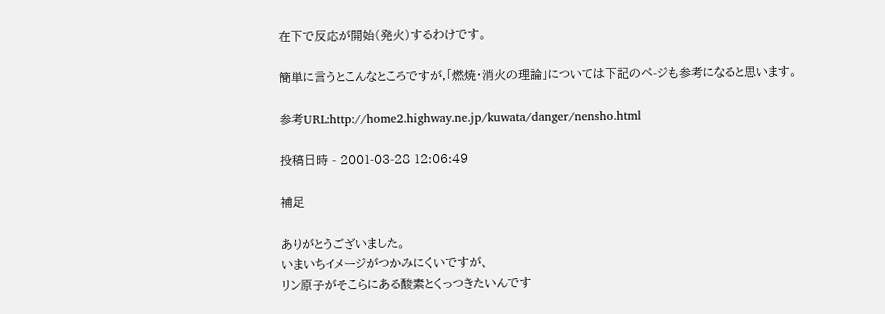在下で反応が開始(発火)するわけです。

簡単に言うとこんなところですが,「燃焼・消火の理論」については下記のペ-ジも参考になると思います。

参考URL:http://home2.highway.ne.jp/kuwata/danger/nensho.html

投稿日時 - 2001-03-28 12:06:49

補足

ありがとうございました。
いまいちイメージがつかみにくいですが、
リン原子がそこらにある酸素とくっつきたいんです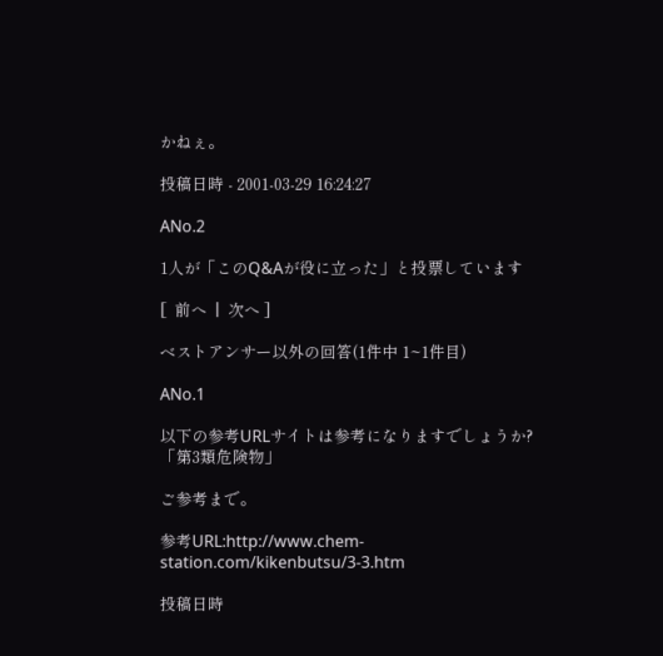かねぇ。

投稿日時 - 2001-03-29 16:24:27

ANo.2

1人が「このQ&Aが役に立った」と投票しています

[  前へ  |  次へ ]

ベストアンサー以外の回答(1件中 1~1件目)

ANo.1

以下の参考URLサイトは参考になりますでしょうか?
「第3類危険物」

ご参考まで。

参考URL:http://www.chem-station.com/kikenbutsu/3-3.htm

投稿日時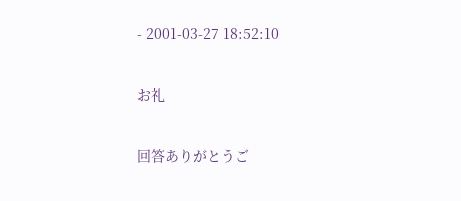- 2001-03-27 18:52:10

お礼

回答ありがとうご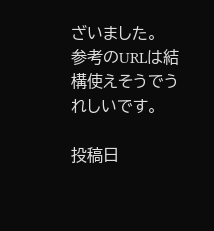ざいました。
参考のURLは結構使えそうでうれしいです。

投稿日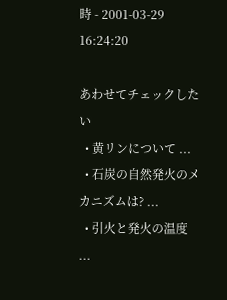時 - 2001-03-29 16:24:20

あわせてチェックしたい
  • 黄リンについて ...
  • 石炭の自然発火のメカニズムは? ...
  • 引火と発火の温度 ...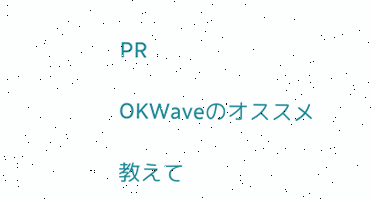PR

OKWaveのオススメ

教えて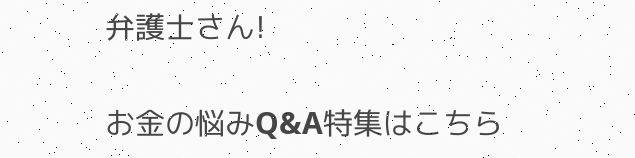弁護士さん!

お金の悩みQ&A特集はこちら